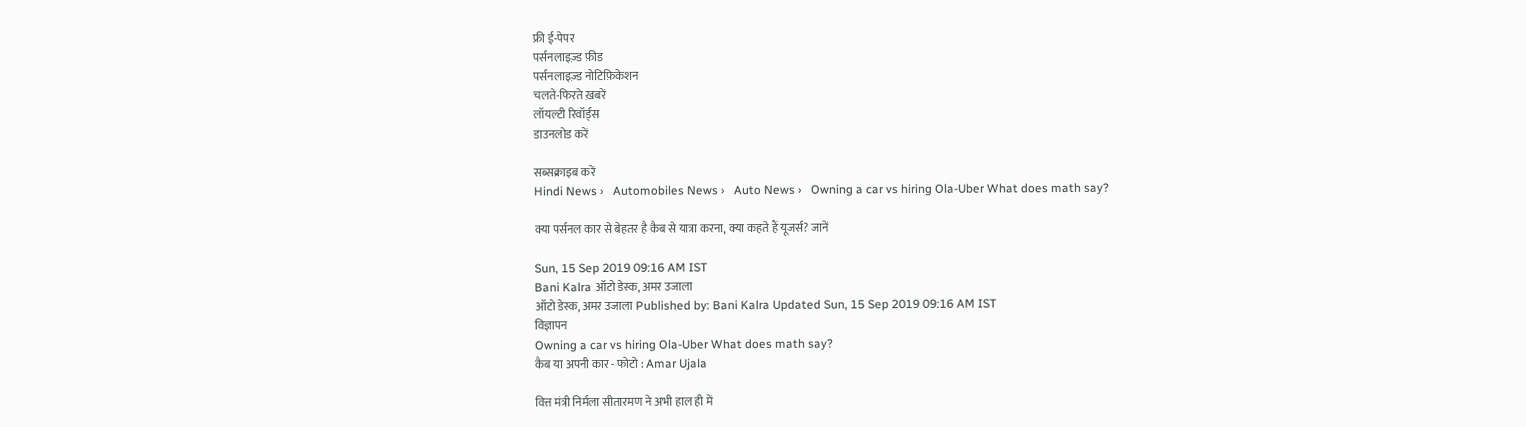फ्री ई-पेपर
पर्सनलाइज़्ड फ़ीड
पर्सनलाइज़्ड नोटिफ़िकेशन
चलते-फिरते ख़बरें
लॉयल्टी रिवॉर्ड्स
डाउनलोड करें

सब्सक्राइब करें
Hindi News ›   Automobiles News ›   Auto News ›   Owning a car vs hiring Ola-Uber What does math say?

क्या पर्सनल कार से बेहतर है कैब से यात्रा करना, क्या कहते हैं यूजर्स? जानें

Sun, 15 Sep 2019 09:16 AM IST
Bani Kalra ऑटो डेस्क, अमर उजाला
ऑटो डेस्क, अमर उजाला Published by: Bani Kalra Updated Sun, 15 Sep 2019 09:16 AM IST
विज्ञापन
Owning a car vs hiring Ola-Uber What does math say?
कैब या अपनी कार - फोटो : Amar Ujala

वित्त मंत्री निर्मला सीतारमण ने अभी हाल ही में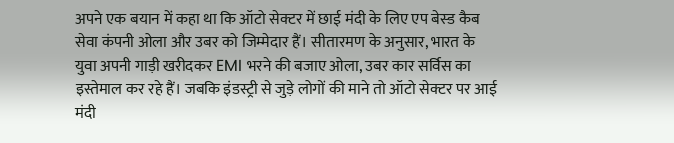अपने एक बयान में कहा था कि ऑटो सेक्टर में छाई मंदी के लिए एप बेस्ड कैब सेवा कंपनी ओला और उबर को जिम्मेदार हैं। सीतारमण के अनुसार, भारत के युवा अपनी गाड़ी खरीदकर EMI भरने की बजाए ओला, उबर कार सर्विस का इस्तेमाल कर रहे हैं। जबकि इंडस्ट्री से जुड़े लोगों की माने तो ऑटो सेक्टर पर आई मंदी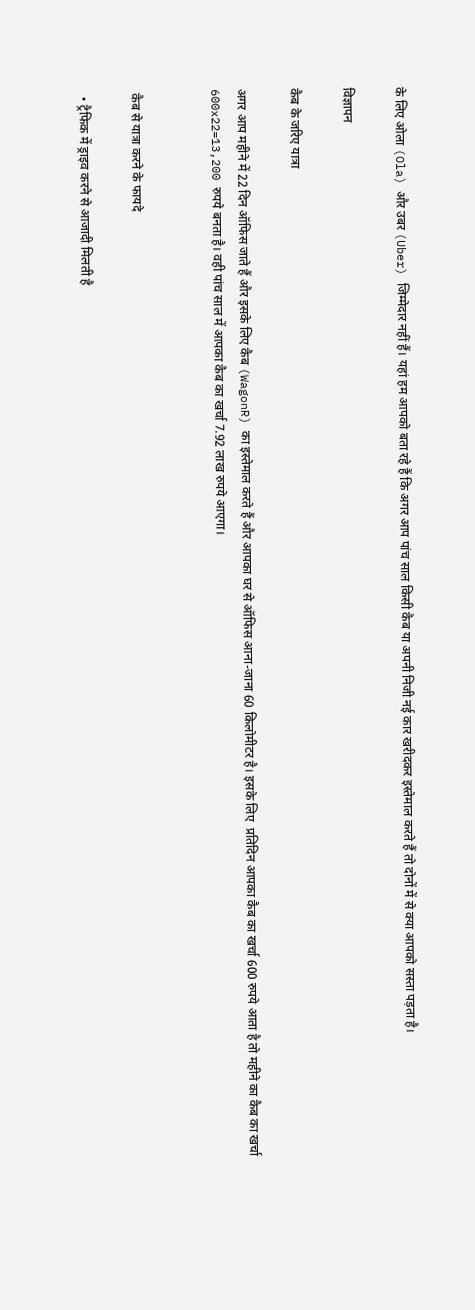के लिए ओला (Ola) और उबर (Uber) जिम्मेदार नहीं हैं। यहां हम आपको बता रहे हैं कि अगर आप पांच साल किसी कैब या अपनी निजी नई कार खरीदकर इस्तेमाल करते हैं तो दोनों में से क्या आपको सस्ता पड़ता है।

विज्ञापन

कैब के जरिए यात्रा

अगर आप महीने में 22 दिन ऑफिस जाते हैं और इसके लिए कैब (WagonR) का इस्तेमाल करते हैं और आपका घर से ऑफिस आना-जाना 60 किलोमीटर है। इसके लिए  प्रतिदिन आपका कैब का खर्चा 600 रुपये आता है तो महीने का कैब का खर्चा 600x22=13,200 रुपये बनता है। वही पांच साल में आपका कैब का खर्चा 7.92 लाख रुपये आएगा।


 कैब से यात्रा करने के फायदे

  • ट्रैफिक में ड्राइव करने से आजादी मिलती है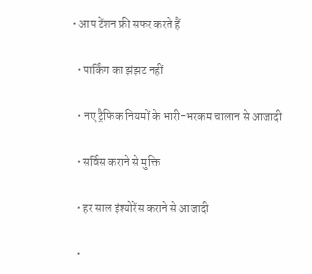• आप टेंशन फ्री सफर करते हैं

  • पार्किंग का झंझट नहीं

  • नए ट्रैफिक नियमों के भारी-भरकम चालान से आजादी

  • सर्विस कराने से मुक्ति

  • हर साल इंश्योरेंस कराने से आजादी

  •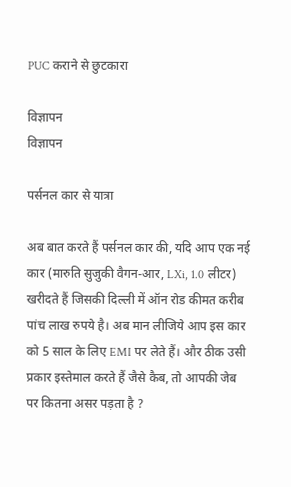PUC कराने से छुटकारा

विज्ञापन
विज्ञापन

पर्सनल कार से यात्रा

अब बात करते हैं पर्सनल कार की, यदि आप एक नई कार (मारुति सुजुकी वैगन-आर, LXi, 1.0 लीटर) खरीदते हैं जिसकी दिल्ली में ऑन रोड कीमत करीब पांच लाख रुपये है। अब मान लीजिये आप इस कार को 5 साल के लिए EMI पर लेते हैं। और ठीक उसी प्रकार इस्तेमाल करते हैं जैसे कैब, तो आपकी जेब पर कितना असर पड़ता है ?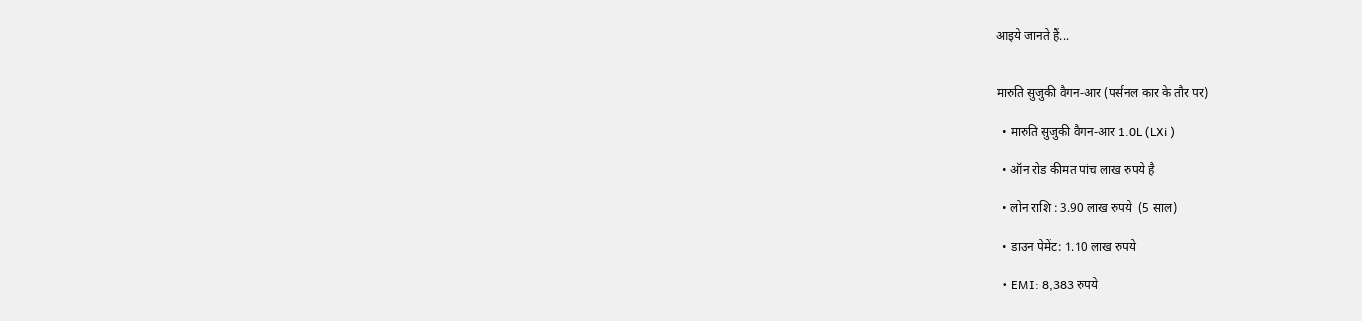आइये जानते हैं...


मारुति सुजुकी वैगन-आर (पर्सनल कार के तौर पर)

  • मारुति सुजुकी वैगन-आर 1.0L (LXi )

  • ऑन रोड कीमत पांच लाख रुपये है

  • लोन राशि : 3.90 लाख रुपये  (5 साल)

  • डाउन पेमेंट: 1.10 लाख रुपये

  • EMI: 8,383 रुपये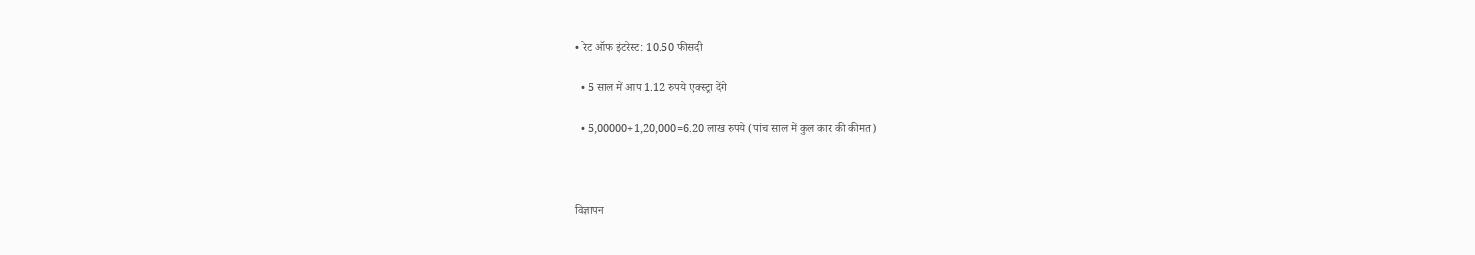• रेट ऑफ इंटरेस्ट: 10.50 फीसदी

  • 5 साल में आप 1.12 रुपये एक्स्ट्रा देंगे

  • 5,00000+1,20,000=6.20 लाख रुपये (पांच साल में कुल कार की कीमत)



विज्ञापन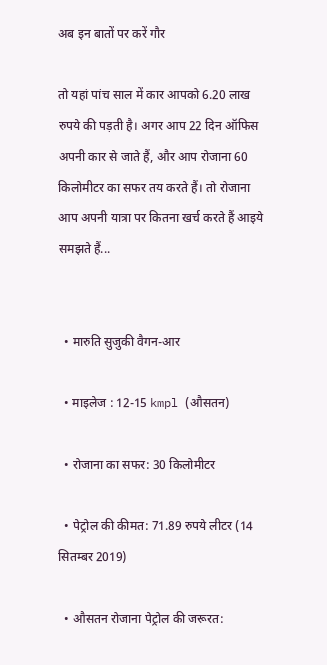अब इन बातों पर करें गौर

तो यहां पांच साल में कार आपको 6.20 लाख रुपये की पड़ती है। अगर आप 22 दिन ऑफिस अपनी कार से जाते हैं, और आप रोजाना 60 किलोमीटर का सफर तय करते हैं। तो रोजाना आप अपनी यात्रा पर कितना खर्च करते हैं आइये समझते हैं...


  • मारुति सुजुकी वैगन-आर

  • माइलेज : 12-15 kmpl (औसतन)

  • रोजाना का सफर: 30 किलोमीटर

  • पेट्रोल की कीमत: 71.89 रुपये लीटर (14 सितम्बर 2019)

  • औसतन रोजाना पेट्रोल की जरूरत: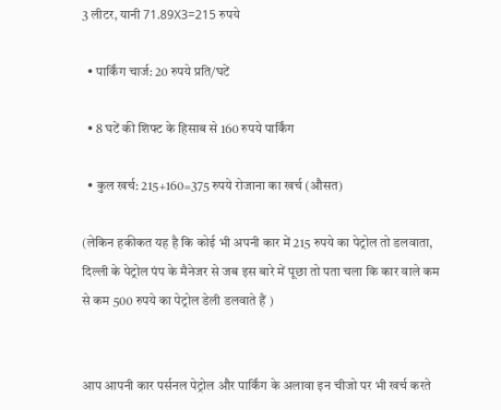3 लीटर, यानी 71.89X3=215 रुपये

  • पार्किंग चार्ज: 20 रुपये प्रति/घटें

  • 8 घटें की शिफ्ट के हिसाब से 160 रुपये पार्किंग

  • कुल खर्च: 215+160=375 रुपये रोजाना का खर्च (औसत)

(लेकिन हकीकत यह है कि कोई भी अपनी कार में 215 रुपये का पेट्रोल तो डलवाता, दिल्ली के पेट्रोल पंप के मैनेजर से जब इस बारे में पूछा तो पता चला कि कार वाले कम से कम 500 रुपये का पेट्रोल डेली डलवाते हैं )


आप आपनी कार पर्सनल पेट्रोल और पार्किंग के अलावा इन चीजो पर भी खर्च करते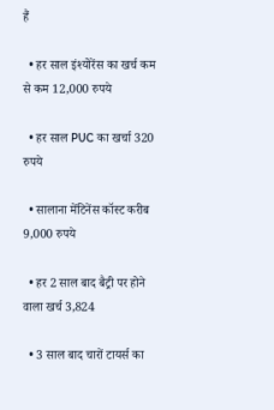हैं

  • हर साल इंश्योरेंस का खर्च कम से कम 12,000 रुपये

  • हर साल PUC का खर्चा 320 रुपये

  • सालाना मेंटिनेंस कॉस्ट करीब 9,000 रुपये

  • हर 2 साल बाद बैट्री पर होने वाला खर्च 3,824

  • 3 साल बाद चारों टायर्स का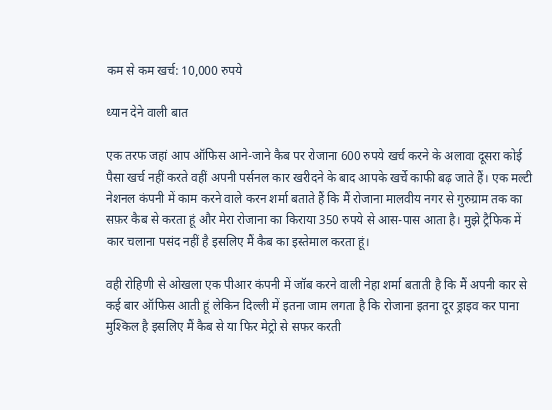कम से कम खर्च: 10,000 रुपये

ध्यान देने वाली बात

एक तरफ जहां आप ऑफिस आने-जाने कैब पर रोजाना 600 रुपये खर्च करने के अलावा दूसरा कोई पैसा खर्च नहीं करते वहीं अपनी पर्सनल कार खरीदने के बाद आपके खर्चे काफी बढ़ जाते हैं। एक मल्टी नेशनल कंपनी में काम करने वाले करन शर्मा बताते हैं कि मैं रोजाना मालवीय नगर से गुरुग्राम तक का सफ़र कैब से करता हूं और मेरा रोजाना का किराया 350 रुपये से आस-पास आता है। मुझे ट्रैफिक में कार चलाना पसंद नहीं है इसलिए मैं कैब का इस्तेमाल करता हूं।

वही रोहिणी से ओखला एक पीआर कंपनी में जॉब करने वाली नेहा शर्मा बताती है कि मैं अपनी कार से कई बार ऑफिस आती हूं लेकिन दिल्ली में इतना जाम लगता है कि रोजाना इतना दूर ड्राइव कर पाना मुश्किल है इसलिए मैं कैब से या फिर मेट्रो से सफर करती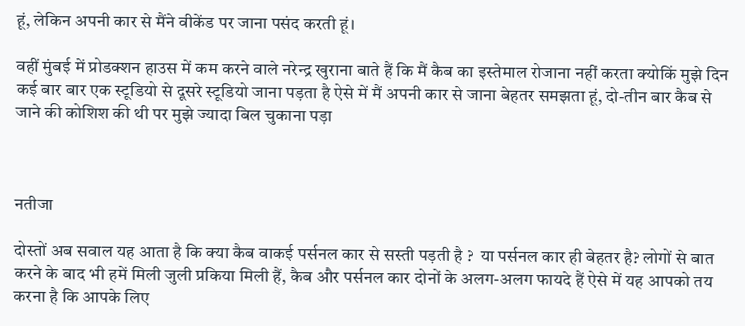हूं, लेकिन अपनी कार से मैंने वीकेंड पर जाना पसंद करती हूं।

वहीं मुंबई में प्रोडक्शन हाउस में कम करने वाले नरेन्द्र खुराना बाते हैं कि मैं कैब का इस्तेमाल रोजाना नहीं करता क्योकिं मुझे दिन कई बार बार एक स्टूडियो से दूसरे स्टूडियो जाना पड़ता है ऐसे में मैं अपनी कार से जाना बेहतर समझता हूं, दो-तीन बार कैब से जाने की कोशिश की थी पर मुझे ज्यादा बिल चुकाना पड़ा



नतीजा

दोस्तों अब सवाल यह आता है कि क्या कैब वाकई पर्सनल कार से सस्ती पड़ती है ?  या पर्सनल कार ही बेहतर है? लोगों से बात करने के बाद भी हमें मिली जुली प्रकिया मिली हैं, कैब और पर्सनल कार दोनों के अलग-अलग फायदे हैं ऐसे में यह आपको तय करना है कि आपके लिए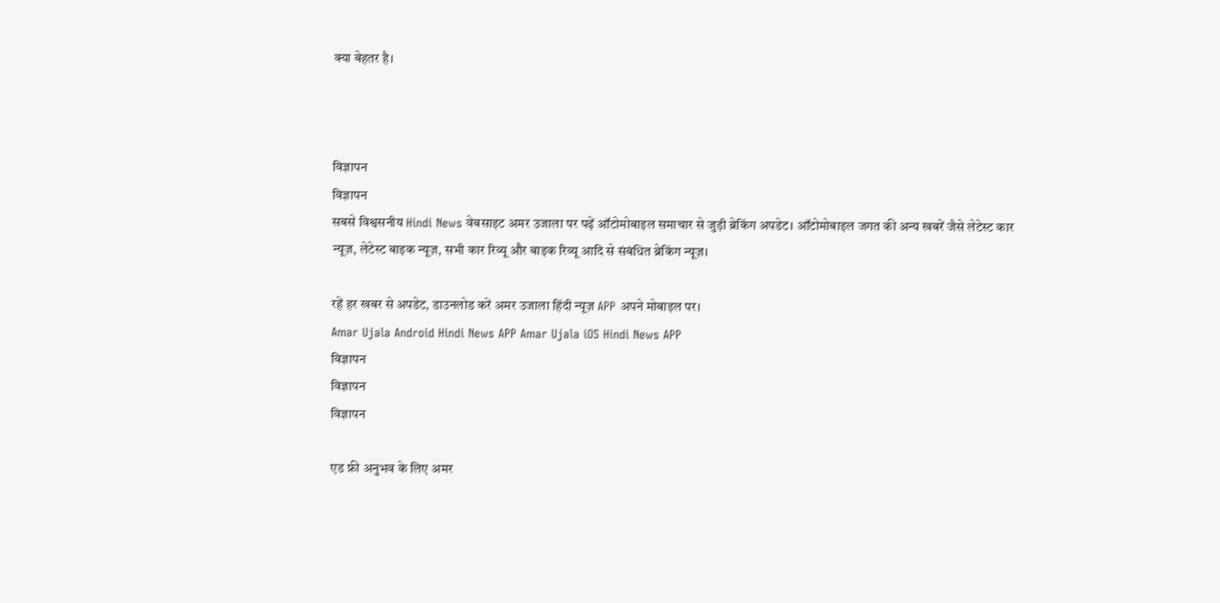क्या बेहतर है।



विज्ञापन
विज्ञापन
सबसे विश्वसनीय Hindi News वेबसाइट अमर उजाला पर पढ़ें ऑटोमोबाइल समाचार से जुड़ी ब्रेकिंग अपडेट। ऑटोमोबाइल जगत की अन्य खबरें जैसे लेटेस्ट कार न्यूज़, लेटेस्ट बाइक न्यूज़, सभी कार रिव्यू और बाइक रिव्यू आदि से संबंधित ब्रेकिंग न्यूज़।

रहें हर खबर से अपडेट, डाउनलोड करें अमर उजाला हिंदी न्यूज़ APP अपने मोबाइल पर।
Amar Ujala Android Hindi News APP Amar Ujala iOS Hindi News APP
विज्ञापन
विज्ञापन
विज्ञापन

एड फ्री अनुभव के लिए अमर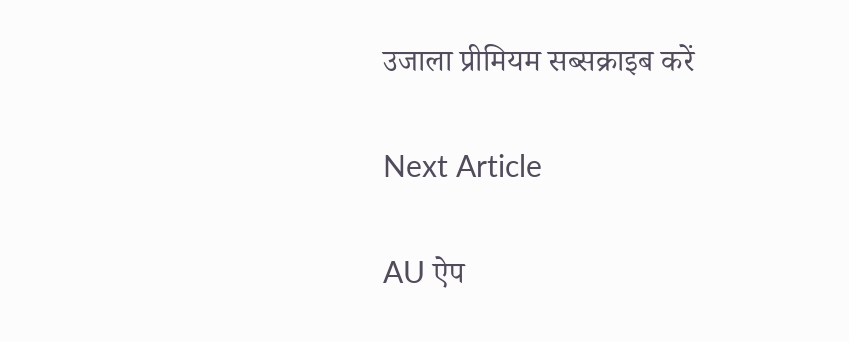उजाला प्रीमियम सब्सक्राइब करें

Next Article

AU ऐप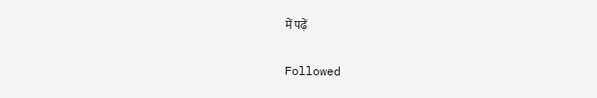में पढ़ें

Followed